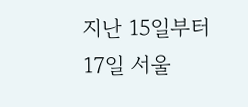지난 15일부터 17일 서울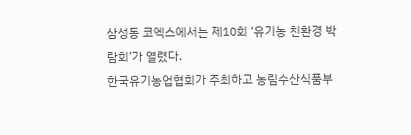삼성동 코엑스에서는 제10회 ‘유기농 친환경 박람회’가 열렸다.
한국유기농업협회가 주최하고 농림수산식품부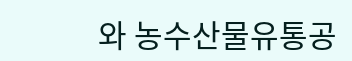와 농수산물유통공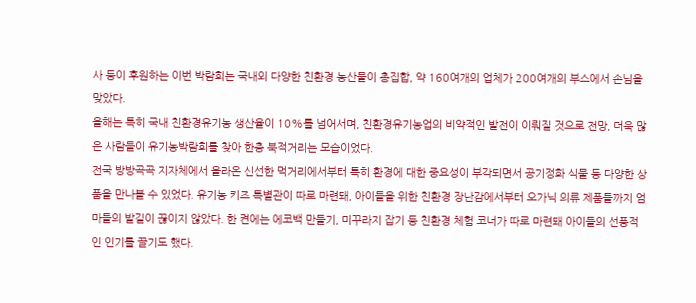사 등이 후원하는 이번 박람회는 국내외 다양한 친환경 농산물이 총집합, 약 160여개의 업체가 200여개의 부스에서 손님을 맞았다.
올해는 특히 국내 친환경유기농 생산율이 10%를 넘어서며, 친환경유기농업의 비약적인 발전이 이뤄질 것으로 전망, 더욱 많은 사람들이 유기농박람회를 찾아 한층 북적거리는 모습이었다.
전국 방방곡곡 지자체에서 올라온 신선한 먹거리에서부터 특히 환경에 대한 중요성이 부각되면서 공기정화 식물 등 다양한 상품을 만나볼 수 있었다. 유기농 키즈 특별관이 따로 마련돼, 아이들을 위한 친환경 장난감에서부터 오가닉 의류 제품들까지 엄마들의 발길이 끊이지 않았다. 한 켠에는 에코백 만들기, 미꾸라지 잡기 등 친환경 체험 코너가 따로 마련돼 아이들의 선풍적인 인기를 끌기도 했다.